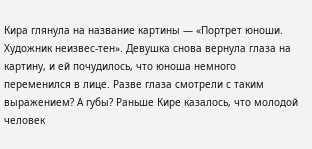Кира глянула на название картины — «Портрет юноши. Художник неизвес-тен». Девушка снова вернула глаза на картину, и ей почудилось, что юноша немного переменился в лице. Разве глаза смотрели с таким выражением? А губы? Раньше Кире казалось, что молодой человек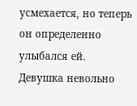усмехается, но теперь он определенно улыбался ей.
Девушка невольно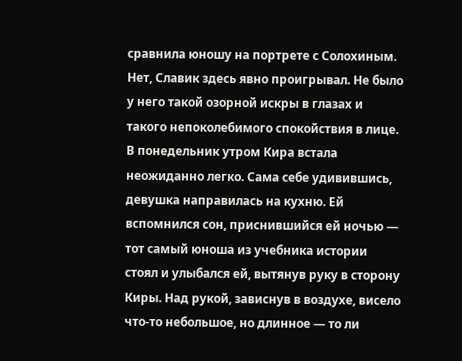сравнила юношу на портрете с Солохиным. Нет, Славик здесь явно проигрывал. Не было у него такой озорной искры в глазах и такого непоколебимого спокойствия в лице.
В понедельник утром Кира встала неожиданно легко. Сама себе удивившись, девушка направилась на кухню. Ей вспомнился сон, приснившийся ей ночью — тот самый юноша из учебника истории стоял и улыбался ей, вытянув руку в сторону Киры. Над рукой, зависнув в воздухе, висело что-то небольшое, но длинное — то ли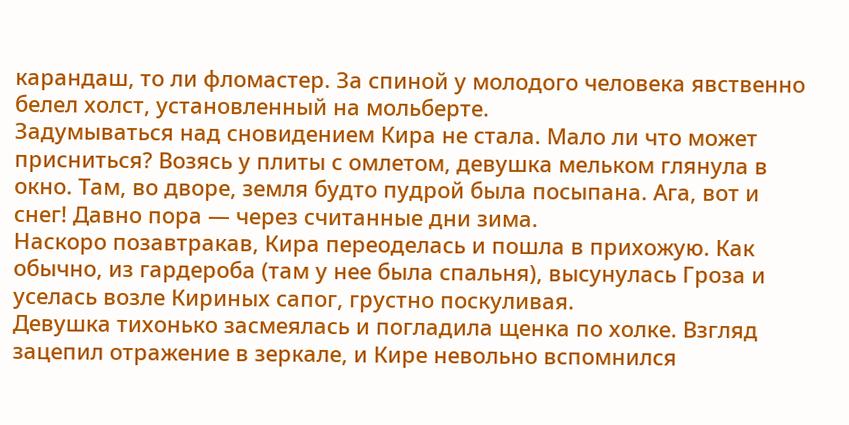карандаш, то ли фломастер. За спиной у молодого человека явственно белел холст, установленный на мольберте.
Задумываться над сновидением Кира не стала. Мало ли что может присниться? Возясь у плиты с омлетом, девушка мельком глянула в окно. Там, во дворе, земля будто пудрой была посыпана. Ага, вот и снег! Давно пора — через считанные дни зима.
Наскоро позавтракав, Кира переоделась и пошла в прихожую. Как обычно, из гардероба (там у нее была спальня), высунулась Гроза и уселась возле Кириных сапог, грустно поскуливая.
Девушка тихонько засмеялась и погладила щенка по холке. Взгляд зацепил отражение в зеркале, и Кире невольно вспомнился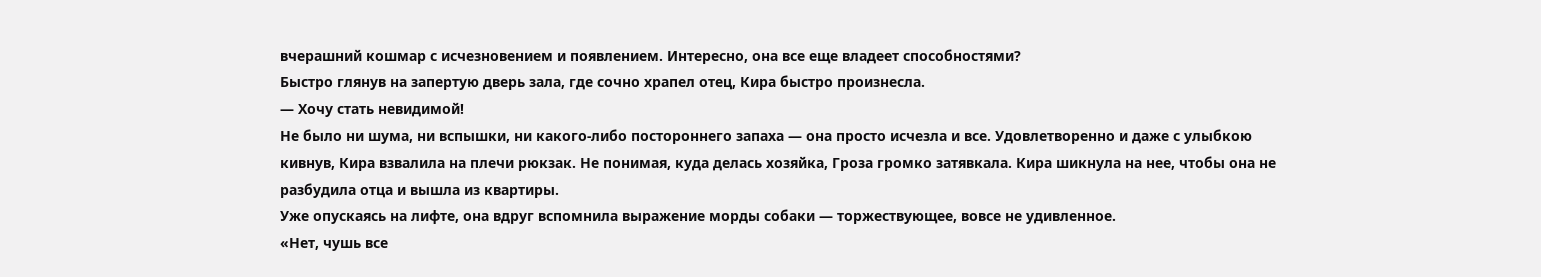вчерашний кошмар с исчезновением и появлением. Интересно, она все еще владеет способностями?
Быстро глянув на запертую дверь зала, где сочно храпел отец, Кира быстро произнесла.
— Хочу стать невидимой!
Не было ни шума, ни вспышки, ни какого-либо постороннего запаха — она просто исчезла и все. Удовлетворенно и даже с улыбкою кивнув, Кира взвалила на плечи рюкзак. Не понимая, куда делась хозяйка, Гроза громко затявкала. Кира шикнула на нее, чтобы она не разбудила отца и вышла из квартиры.
Уже опускаясь на лифте, она вдруг вспомнила выражение морды собаки — торжествующее, вовсе не удивленное.
«Нет, чушь все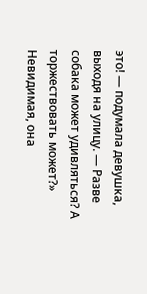это! — подумала девушка, выходя на улицу. — Разве собака может удивляться? А торжествовать может?»
Невидимая, она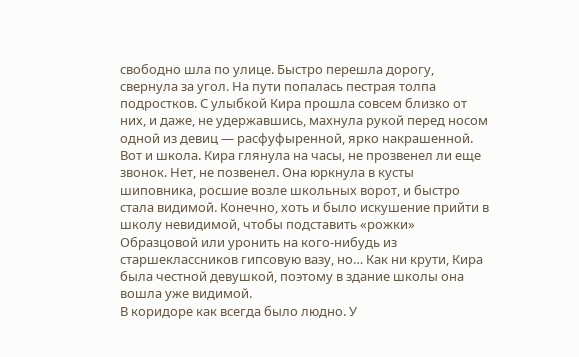свободно шла по улице. Быстро перешла дорогу, свернула за угол. На пути попалась пестрая толпа подростков. С улыбкой Кира прошла совсем близко от них, и даже, не удержавшись, махнула рукой перед носом одной из девиц — расфуфыренной, ярко накрашенной.
Вот и школа. Кира глянула на часы, не прозвенел ли еще звонок. Нет, не позвенел. Она юркнула в кусты шиповника, росшие возле школьных ворот, и быстро стала видимой. Конечно, хоть и было искушение прийти в школу невидимой, чтобы подставить «рожки» Образцовой или уронить на кого-нибудь из старшеклассников гипсовую вазу, но… Как ни крути, Кира была честной девушкой, поэтому в здание школы она вошла уже видимой.
В коридоре как всегда было людно. У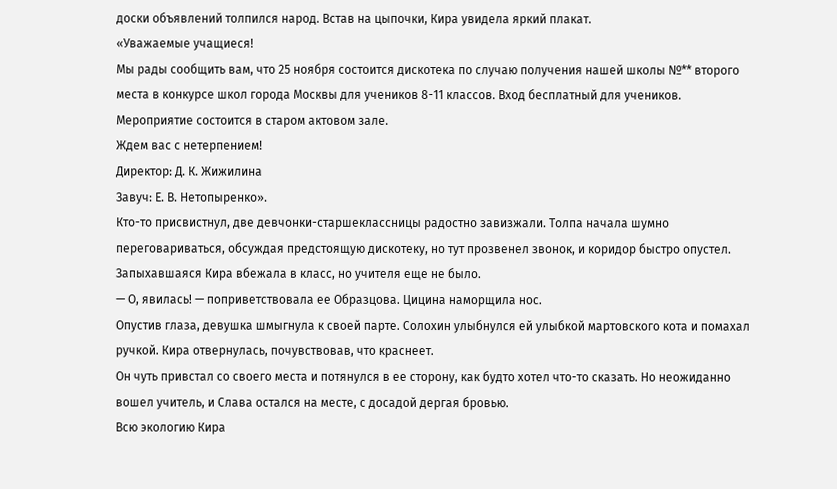доски объявлений толпился народ. Встав на цыпочки, Кира увидела яркий плакат.
«Уважаемые учащиеся!
Мы рады сообщить вам, что 25 ноября состоится дискотека по случаю получения нашей школы №** второго места в конкурсе школ города Москвы для учеников 8-11 классов. Вход бесплатный для учеников. Мероприятие состоится в старом актовом зале.
Ждем вас с нетерпением!
Директор: Д. К. Жижилина
Завуч: Е. В. Нетопыренко».
Кто-то присвистнул, две девчонки-старшеклассницы радостно завизжали. Толпа начала шумно переговариваться, обсуждая предстоящую дискотеку, но тут прозвенел звонок, и коридор быстро опустел.
Запыхавшаяся Кира вбежала в класс, но учителя еще не было.
— О, явилась! — поприветствовала ее Образцова. Цицина наморщила нос.
Опустив глаза, девушка шмыгнула к своей парте. Солохин улыбнулся ей улыбкой мартовского кота и помахал ручкой. Кира отвернулась, почувствовав, что краснеет.
Он чуть привстал со своего места и потянулся в ее сторону, как будто хотел что-то сказать. Но неожиданно вошел учитель, и Слава остался на месте, с досадой дергая бровью.
Всю экологию Кира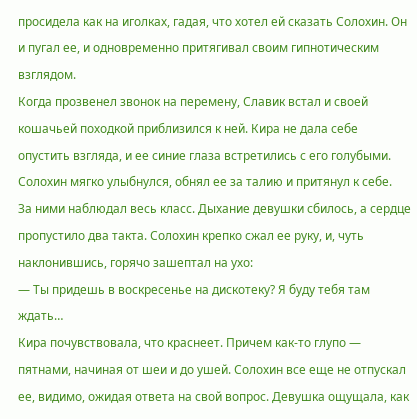просидела как на иголках, гадая, что хотел ей сказать Солохин. Он и пугал ее, и одновременно притягивал своим гипнотическим взглядом.
Когда прозвенел звонок на перемену, Славик встал и своей кошачьей походкой приблизился к ней. Кира не дала себе опустить взгляда, и ее синие глаза встретились с его голубыми. Солохин мягко улыбнулся, обнял ее за талию и притянул к себе.
За ними наблюдал весь класс. Дыхание девушки сбилось, а сердце пропустило два такта. Солохин крепко сжал ее руку, и, чуть наклонившись, горячо зашептал на ухо:
— Ты придешь в воскресенье на дискотеку? Я буду тебя там ждать…
Кира почувствовала, что краснеет. Причем как-то глупо — пятнами, начиная от шеи и до ушей. Солохин все еще не отпускал ее, видимо, ожидая ответа на свой вопрос. Девушка ощущала, как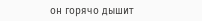он горячо дышит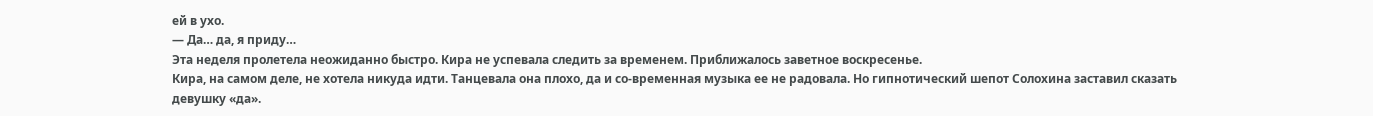ей в ухо.
— Да… да, я приду…
Эта неделя пролетела неожиданно быстро. Кира не успевала следить за временем. Приближалось заветное воскресенье.
Кира, на самом деле, не хотела никуда идти. Танцевала она плохо, да и со-временная музыка ее не радовала. Но гипнотический шепот Солохина заставил сказать девушку «да».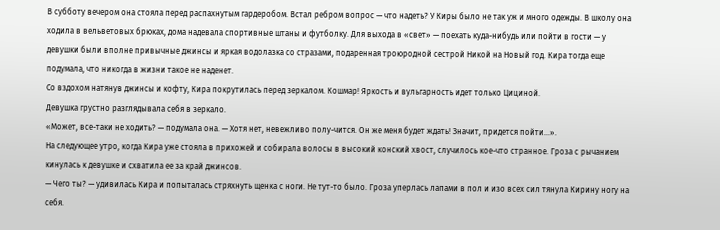В субботу вечером она стояла перед распахнутым гардеробом. Встал ребром вопрос — что надеть? У Киры было не так уж и много одежды. В школу она ходила в вельветовых брюках, дома надевала спортивные штаны и футболку. Для выхода в «свет» — поехать куда-нибудь или пойти в гости — у девушки были вполне привычные джинсы и яркая водолазка со стразами, подаренная троюродной сестрой Никой на Новый год. Кира тогда еще подумала, что никогда в жизни такое не наденет.
Со вздохом натянув джинсы и кофту, Кира покрутилась перед зеркалом. Кошмар! Яркость и вульгарность идет только Цициной.
Девушка грустно разглядывала себя в зеркало.
«Может, все-таки не ходить? — подумала она. — Хотя нет, невежливо полу-чится. Он же меня будет ждать! Значит, придется пойти…».
На следующее утро, когда Кира уже стояла в прихожей и собирала волосы в высокий конский хвост, случилось кое-что странное. Гроза с рычанием кинулась к девушке и схватила ее за край джинсов.
— Чего ты? — удивилась Кира и попыталась стряхнуть щенка с ноги. Не тут-то было. Гроза уперлась лапами в пол и изо всех сил тянула Кирину ногу на себя.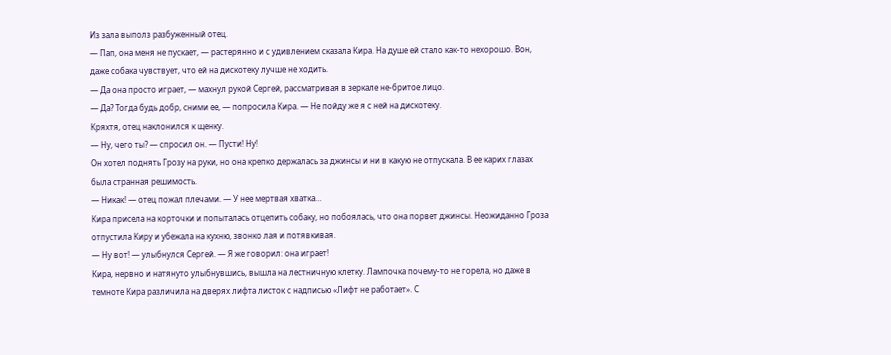Из зала выполз разбуженный отец.
— Пап, она меня не пускает, — растерянно и с удивлением сказала Кира. На душе ей стало как-то нехорошо. Вон, даже собака чувствует, что ей на дискотеку лучше не ходить.
— Да она просто играет, — махнул рукой Сергей, рассматривая в зеркале не-бритое лицо.
— Да? Тогда будь добр, сними ее, — попросила Кира. — Не пойду же я с ней на дискотеку.
Кряхтя, отец наклонился к щенку.
— Ну, чего ты? — спросил он. — Пусти! Ну!
Он хотел поднять Грозу на руки, но она крепко держалась за джинсы и ни в какую не отпускала. В ее карих глазах была странная решимость.
— Никак! — отец пожал плечами. — У нее мертвая хватка…
Кира присела на корточки и попыталась отцепить собаку, но побоялась, что она порвет джинсы. Неожиданно Гроза отпустила Киру и убежала на кухню, звонко лая и потявкивая.
— Ну вот! — улыбнулся Сергей. — Я же говорил: она играет!
Кира, нервно и натянуто улыбнувшись, вышла на лестничную клетку. Лампочка почему-то не горела, но даже в темноте Кира различила на дверях лифта листок с надписью «Лифт не работает». С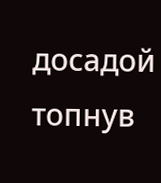досадой топнув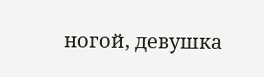ногой, девушка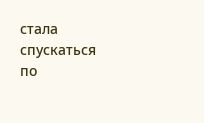стала спускаться по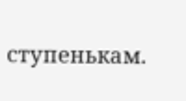ступенькам.